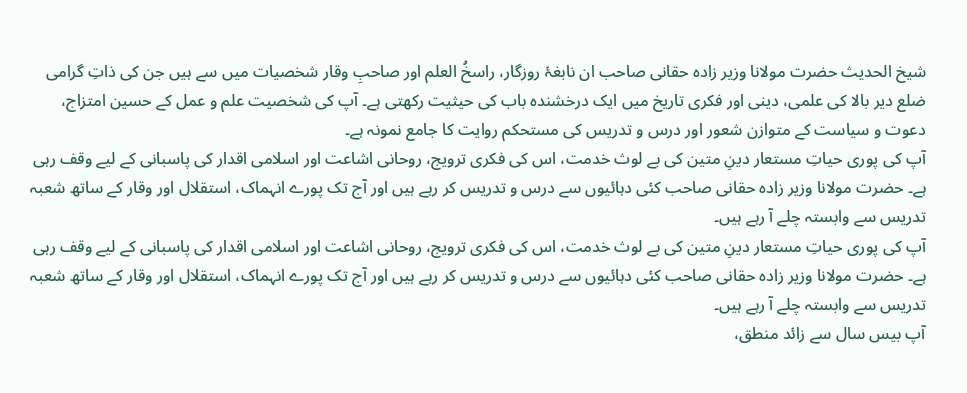شیخ الحدیث حضرت مولانا وزیر زادہ حقانی صاحب ان نابغۂ روزگار، راسخُ العلم اور صاحبِ وقار شخصیات میں سے ہیں جن کی ذاتِ گرامی ضلع دیر بالا کی علمی، دینی اور فکری تاریخ میں ایک درخشندہ باب کی حیثیت رکھتی ہے۔ آپ کی شخصیت علم و عمل کے حسین امتزاج، دعوت و سیاست کے متوازن شعور اور درس و تدریس کی مستحکم روایت کا جامع نمونہ ہے۔
آپ کی پوری حیاتِ مستعار دینِ متین کی بے لوث خدمت، اس کی فکری ترویج، روحانی اشاعت اور اسلامی اقدار کی پاسبانی کے لیے وقف رہی ہے۔ حضرت مولانا وزیر زادہ حقانی صاحب کئی دہائیوں سے درس و تدریس کر رہے ہیں اور آج تک پورے انہماک، استقلال اور وقار کے ساتھ شعبہ تدریس سے وابستہ چلے آ رہے ہیں۔
آپ کی پوری حیاتِ مستعار دینِ متین کی بے لوث خدمت، اس کی فکری ترویج، روحانی اشاعت اور اسلامی اقدار کی پاسبانی کے لیے وقف رہی ہے۔ حضرت مولانا وزیر زادہ حقانی صاحب کئی دہائیوں سے درس و تدریس کر رہے ہیں اور آج تک پورے انہماک، استقلال اور وقار کے ساتھ شعبہ تدریس سے وابستہ چلے آ رہے ہیں۔
آپ بیس سال سے زائد منطق،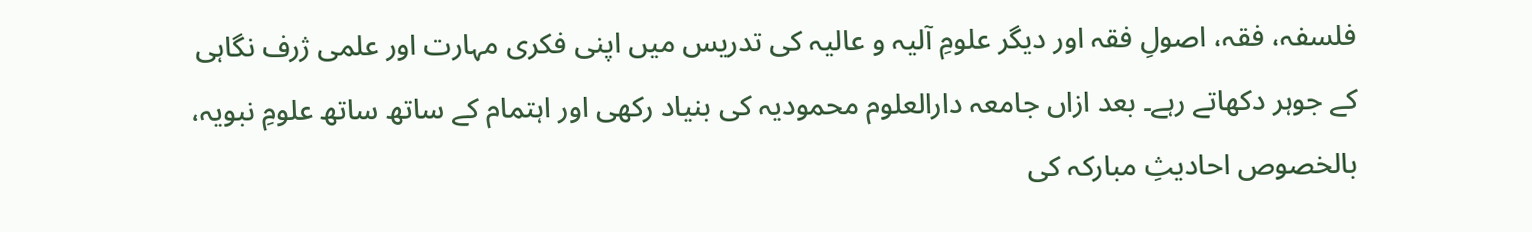فلسفہ، فقہ، اصولِ فقہ اور دیگر علومِ آلیہ و عالیہ کی تدریس میں اپنی فکری مہارت اور علمی ژرف نگاہی کے جوہر دکھاتے رہے۔ بعد ازاں جامعہ دارالعلوم محمودیہ کی بنیاد رکھی اور اہتمام کے ساتھ ساتھ علومِ نبویہ، بالخصوص احادیثِ مبارکہ کی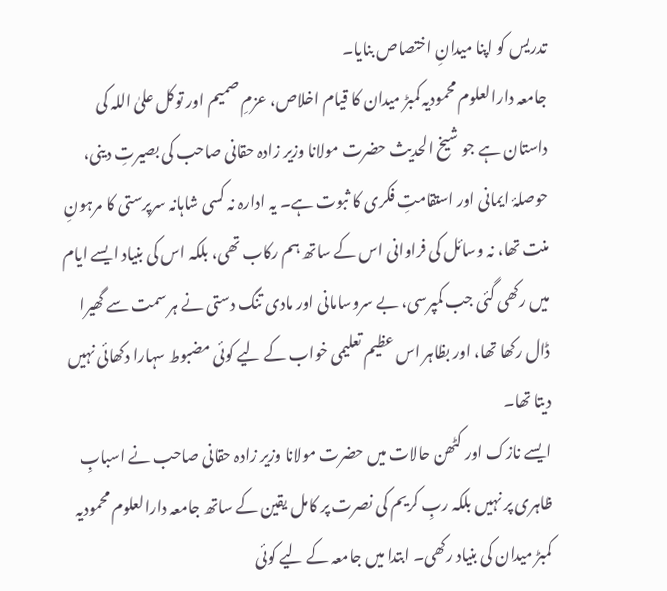تدریس کو اپنا میدانِ اختصاص بنایا۔
جامعہ دارالعلوم محمودیہ کمبڑ میدان کا قیام اخلاص، عزمِ صمیم اور توکل علیٰ اللہ کی داستان ہے جو شیخ الحدیث حضرت مولانا وزیر زادہ حقانی صاحب کی بصیرتِ دینی، حوصلۂ ایمانی اور استقامتِ فکری کا ثبوت ہے۔ یہ ادارہ نہ کسی شاہانہ سرپرستی کا مرہونِ منت تھا، نہ وسائل کی فراوانی اس کے ساتھ ہم رکاب تھی، بلکہ اس کی بنیاد ایسے ایام میں رکھی گئی جب کمپرسی، بے سروسامانی اور مادی تنگ دستی نے ہر سمت سے گھیرا ڈال رکھا تھا، اور بظاہر اس عظیم تعلیمی خواب کے لیے کوئی مضبوط سہارا دکھائی نہیں دیتا تھا۔
ایسے نازک اور کٹھن حالات میں حضرت مولانا وزیر زادہ حقانی صاحب نے اسبابِ ظاہری پر نہیں بلکہ ربِ کریم کی نصرت پر کامل یقین کے ساتھ جامعہ دارالعلوم محمودیہ کمبڑ میدان کی بنیاد رکھی۔ ابتدا میں جامعہ کے لیے کوئی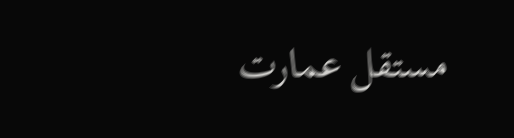مستقل عمارت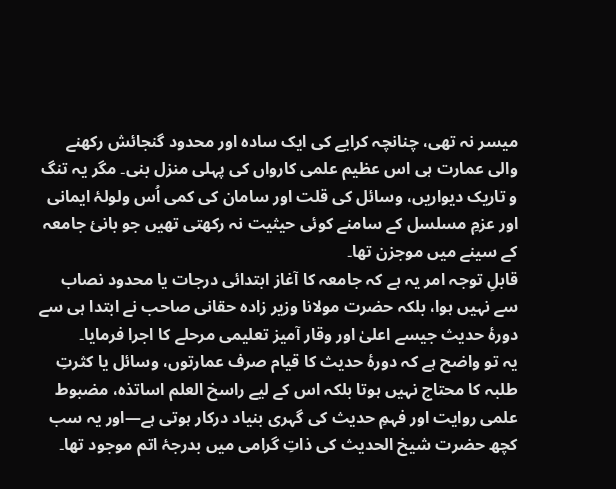میسر نہ تھی، چنانچہ کرایے کی ایک سادہ اور محدود گنجائش رکھنے والی عمارت ہی اس عظیم علمی کارواں کی پہلی منزل بنی۔ مگر یہ تنگ و تاریک دیواریں، وسائل کی قلت اور سامان کی کمی اُس ولولۂ ایمانی اور عزمِ مسلسل کے سامنے کوئی حیثیت نہ رکھتی تھیں جو بانیٔ جامعہ کے سینے میں موجزن تھا۔
قابلِ توجہ امر یہ ہے کہ جامعہ کا آغاز ابتدائی درجات یا محدود نصاب سے نہیں ہوا، بلکہ حضرت مولانا وزیر زادہ حقانی صاحب نے ابتدا ہی سے دورۂ حدیث جیسے اعلیٰ اور وقار آمیز تعلیمی مرحلے کا اجرا فرمایا۔
یہ تو واضح ہے کہ دورۂ حدیث کا قیام صرف عمارتوں، وسائل یا کثرتِ طلبہ کا محتاج نہیں ہوتا بلکہ اس کے لیے راسخ العلم اساتذہ، مضبوط علمی روایت اور فہمِ حدیث کی گہری بنیاد درکار ہوتی ہے—اور یہ سب کچھ حضرت شیخ الحدیث کی ذاتِ گرامی میں بدرجۂ اتم موجود تھا۔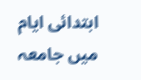ابتدائی ایام میں جامعہ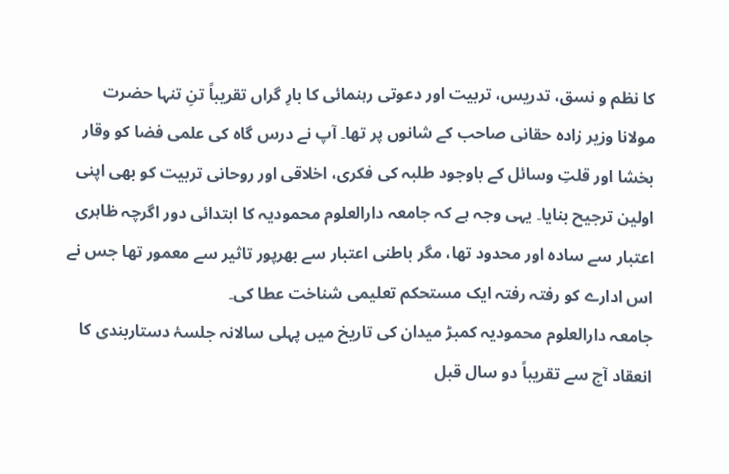کا نظم و نسق، تدریس، تربیت اور دعوتی رہنمائی کا بارِ گراں تقریباً تنِ تنہا حضرت مولانا وزیر زادہ حقانی صاحب کے شانوں پر تھا۔ آپ نے درس گاہ کی علمی فضا کو وقار بخشا اور قلتِ وسائل کے باوجود طلبہ کی فکری، اخلاقی اور روحانی تربیت کو بھی اپنی اولین ترجیح بنایا۔ یہی وجہ ہے کہ جامعہ دارالعلوم محمودیہ کا ابتدائی دور اگرچہ ظاہری اعتبار سے سادہ اور محدود تھا، مگر باطنی اعتبار سے بھرپور تاثیر سے معمور تھا جس نے اس ادارے کو رفتہ رفتہ ایک مستحکم تعلیمی شناخت عطا کی۔
جامعہ دارالعلوم محمودیہ کمبڑ میدان کی تاریخ میں پہلی سالانہ جلسۂ دستاربندی کا انعقاد آج سے تقریباً دو سال قبل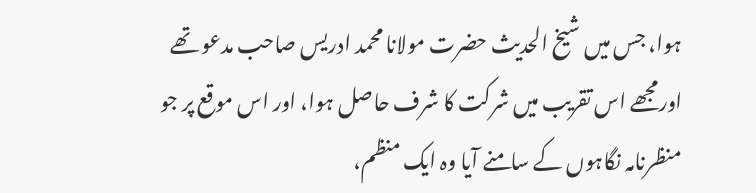ہوا، جس میں شیخ الحدیث حضرت مولانا محمد ادریس صاحب مدعو تھے اورمجھے اس تقریب میں شرکت کا شرف حاصل ہوا، اور اس موقع پر جو منظرنامہ نگاہوں کے سامنے آیا وہ ایک منظم،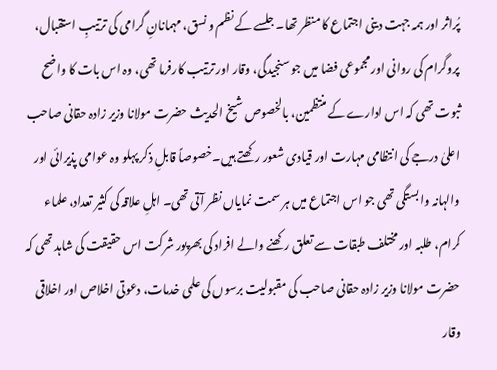پُراثر اور ہمہ جہت دینی اجتماع کا منظر تھا۔ جلسے کے نظم و نسق، مہمانانِ گرامی کی ترتیبِ استقبال، پروگرام کی روانی اور مجموعی فضا میں جو سنجیدگی، وقار اور ترتیب کارفرما تھی، وہ اس بات کا واضح ثبوت تھی کہ اس ادارے کے منتظمین، بالخصوص شیخ الحدیث حضرت مولانا وزیر زادہ حقانی صاحب اعلیٰ درجے کی انتظامی مہارت اور قیادی شعور رکھتے ہیں۔خصوصاً قابلِ ذکر پہلو وہ عوامی پذیرائی اور والہانہ وابستگی تھی جو اس اجتماع میں ہر سمت نمایاں نظر آتی تھی۔ اہلِ علاقہ کی کثیر تعداد، علماء کرام، طلبہ اور مختلف طبقات سے تعلق رکھنے والے افراد کی بھرپور شرکت اس حقیقت کی شاہد تھی کہ حضرت مولانا وزیر زادہ حقانی صاحب کی مقبولیت برسوں کی علمی خدمات، دعوتی اخلاص اور اخلاقی وقار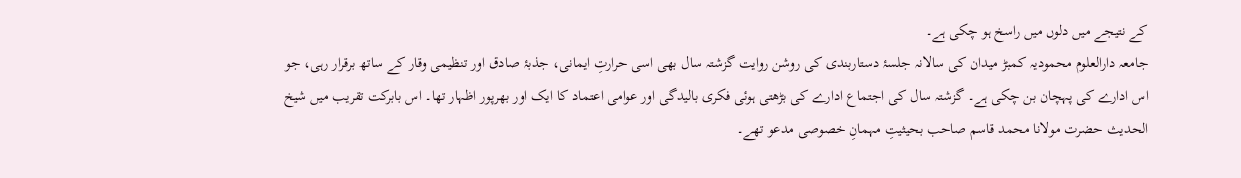کے نتیجے میں دلوں میں راسخ ہو چکی ہے۔
جامعہ دارالعلوم محمودیہ کمبڑ میدان کی سالانہ جلسۂ دستاربندی کی روشن روایت گزشتہ سال بھی اسی حرارتِ ایمانی، جذبۂ صادق اور تنظیمی وقار کے ساتھ برقرار رہی، جو اس ادارے کی پہچان بن چکی ہے۔ گزشتہ سال کی اجتماع ادارے کی بڑھتی ہوئی فکری بالیدگی اور عوامی اعتماد کا ایک اور بھرپور اظہار تھا۔ اس بابرکت تقریب میں شیخ الحدیث حضرت مولانا محمد قاسم صاحب بحیثیتِ مہمانِ خصوصی مدعو تھے۔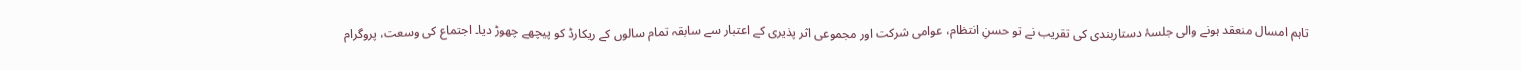تاہم امسال منعقد ہونے والی جلسۂ دستاربندی کی تقریب نے تو حسنِ انتظام، عوامی شرکت اور مجموعی اثر پذیری کے اعتبار سے سابقہ تمام سالوں کے ریکارڈ کو پیچھے چھوڑ دیا۔ اجتماع کی وسعت، پروگرام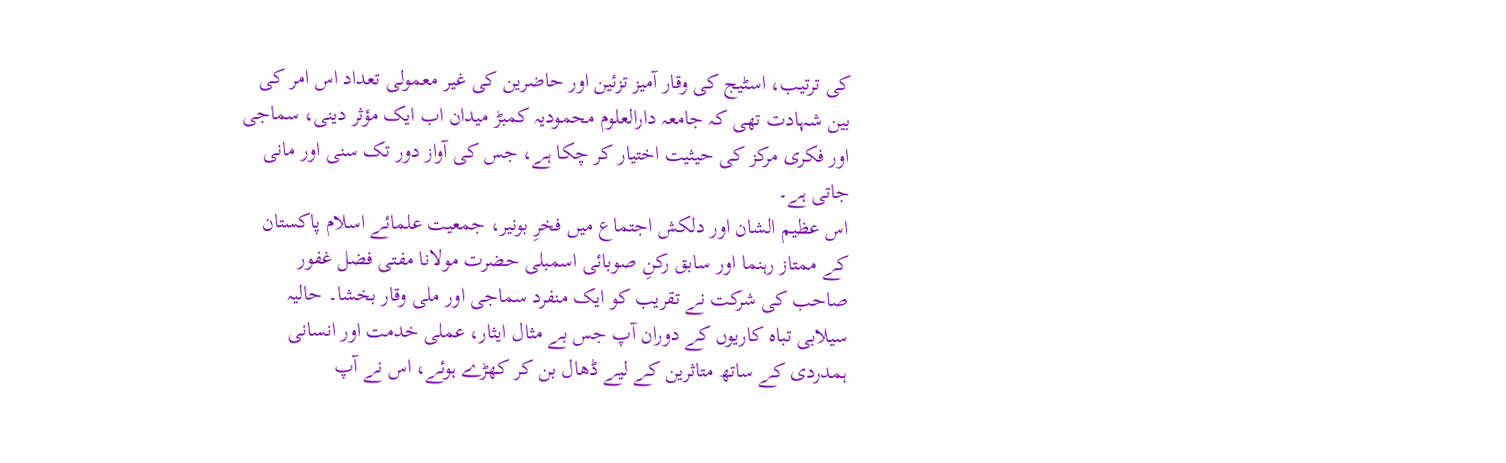کی ترتیب، اسٹیج کی وقار آمیز تزئین اور حاضرین کی غیر معمولی تعداد اس امر کی بین شہادت تھی کہ جامعہ دارالعلوم محمودیہ کمبڑ میدان اب ایک مؤثر دینی، سماجی اور فکری مرکز کی حیثیت اختیار کر چکا ہے، جس کی آواز دور تک سنی اور مانی جاتی ہے۔
اس عظیم الشان اور دلکش اجتماع میں فخرِ بونیر، جمعیت علمائے اسلام پاکستان کے ممتاز رہنما اور سابق رکنِ صوبائی اسمبلی حضرت مولانا مفتی فضل غفور صاحب کی شرکت نے تقریب کو ایک منفرد سماجی اور ملی وقار بخشا۔ حالیہ سیلابی تباہ کاریوں کے دوران آپ جس بے مثال ایثار، عملی خدمت اور انسانی ہمدردی کے ساتھ متاثرین کے لیے ڈھال بن کر کھڑے ہوئے، اس نے آپ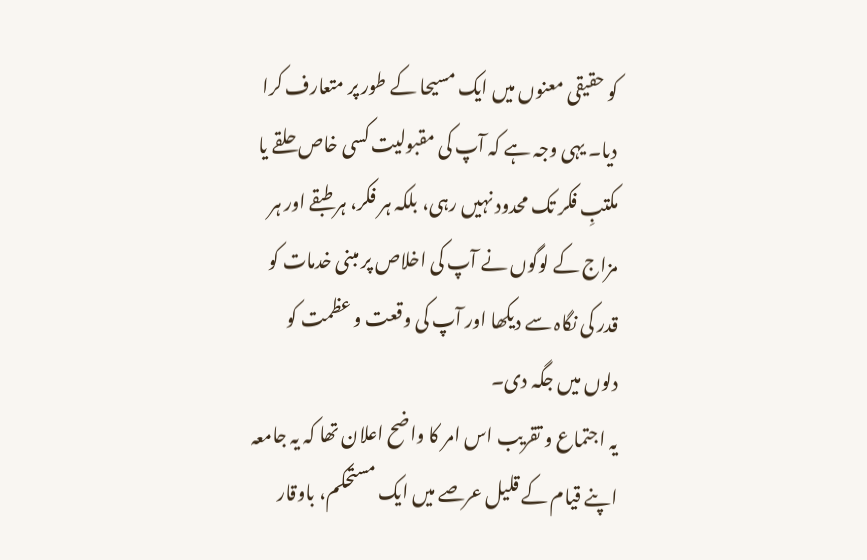کو حقیقی معنوں میں ایک مسیحا کے طور پر متعارف کرا دیا۔ یہی وجہ ہے کہ آپ کی مقبولیت کسی خاص حلقے یا مکتبِ فکر تک محدود نہیں رہی، بلکہ ہر فکر، ہر طبقے اور ہر مزاج کے لوگوں نے آپ کی اخلاص پر مبنی خدمات کو قدر کی نگاہ سے دیکھا اور آپ کی وقعت و عظمت کو دلوں میں جگہ دی۔
یہ اجتماع و تقریب اس امر کا واضح اعلان تھا کہ یہ جامعہ اپنے قیام کے قلیل عرصے میں ایک مستحکم، باوقار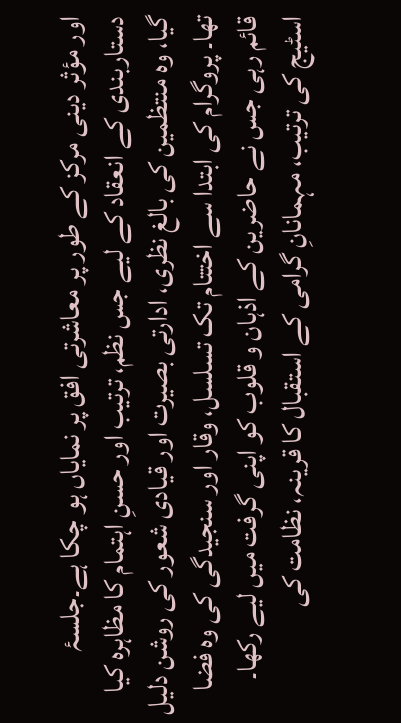اور مؤثر دینی مرکز کے طور پر معاشرتی افق پر نمایاں ہو چکا ہے۔جلسۂ دستاربندی کے انعقاد کے لیے جس نظم، ترتیب اور حسنِ اہتمام کا مظاہرہ کیا گیا، وہ منتظمین کی بالغ نظری، ادارتی بصیرت اور قیادی شعور کی روشن دلیل تھا۔ پروگرام کی ابتدا سے اختتام تک تسلسل، وقار اور سنجیدگی کی وہ فضا قائم رہی جس نے حاضرین کے اذہان و قلوب کو اپنی گرفت میں لیے رکھا۔ اسٹیج کی ترتیب، مہمانانِ گرامی کے استقبال کا قرینہ، نظامت کی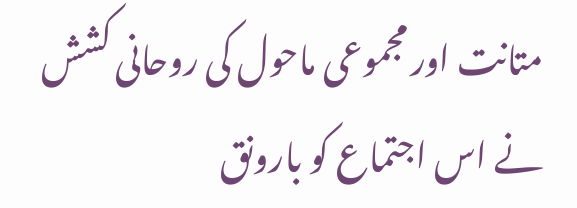متانت اور مجموعی ماحول کی روحانی کشش نے اس اجتماع کو بارونق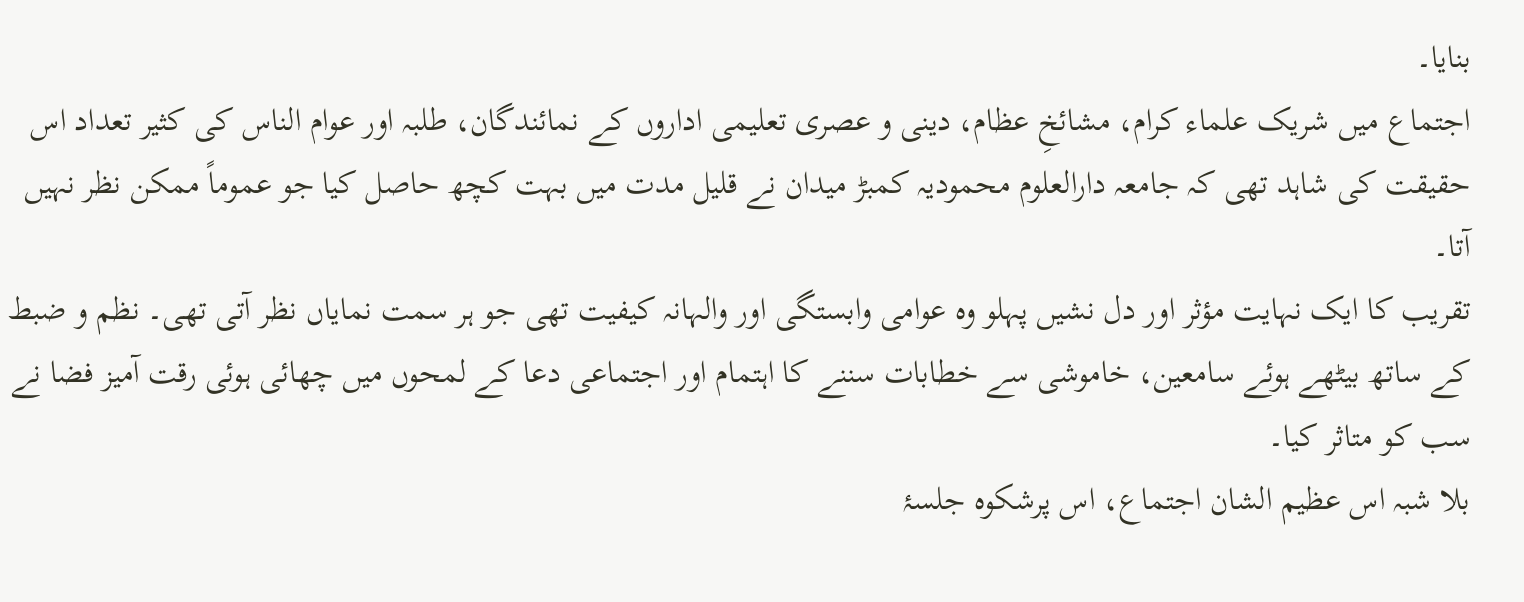بنایا۔
اجتماع میں شریک علماء کرام، مشائخِ عظام، دینی و عصری تعلیمی اداروں کے نمائندگان، طلبہ اور عوام الناس کی کثیر تعداد اس حقیقت کی شاہد تھی کہ جامعہ دارالعلوم محمودیہ کمبڑ میدان نے قلیل مدت میں بہت کچھ حاصل کیا جو عموماً ممکن نظر نہیں آتا۔
تقریب کا ایک نہایت مؤثر اور دل نشیں پہلو وہ عوامی وابستگی اور والہانہ کیفیت تھی جو ہر سمت نمایاں نظر آتی تھی۔ نظم و ضبط کے ساتھ بیٹھے ہوئے سامعین، خاموشی سے خطابات سننے کا اہتمام اور اجتماعی دعا کے لمحوں میں چھائی ہوئی رقت آمیز فضا نے سب کو متاثر کیا۔
بلا شبہ اس عظیم الشان اجتماع، اس پرشکوہ جلسۂ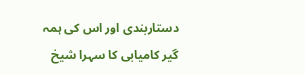دستاربندی اور اس کی ہمہ گیر کامیابی کا سہرا شیخ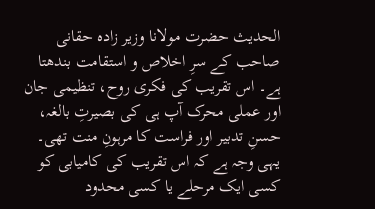الحدیث حضرت مولانا وزیر زادہ حقانی صاحب کے سرِ اخلاص و استقامت بندھتا ہے۔ اس تقریب کی فکری روح، تنظیمی جان اور عملی محرک آپ ہی کی بصیرتِ بالغہ، حسنِ تدبیر اور فراست کا مرہونِ منت تھی۔
یہی وجہ ہے کہ اس تقریب کی کامیابی کو کسی ایک مرحلے یا کسی محدود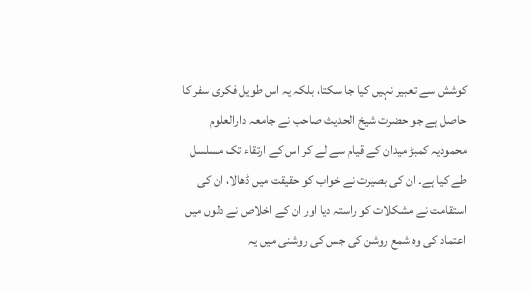کوشش سے تعبیر نہیں کیا جا سکتا، بلکہ یہ اس طویل فکری سفر کا حاصل ہے جو حضرت شیخ الحدیث صاحب نے جامعہ دارالعلوم محمودیہ کمبڑ میدان کے قیام سے لے کر اس کے ارتقاء تک مسلسل طے کیا ہے۔ ان کی بصیرت نے خواب کو حقیقت میں ڈھالا، ان کی استقامت نے مشکلات کو راستہ دیا اور ان کے اخلاص نے دلوں میں اعتماد کی وہ شمع روشن کی جس کی روشنی میں یہ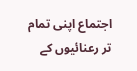اجتماع اپنی تمام تر رعنائیوں کے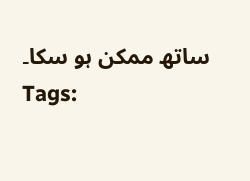ساتھ ممکن ہو سکا۔
Tags: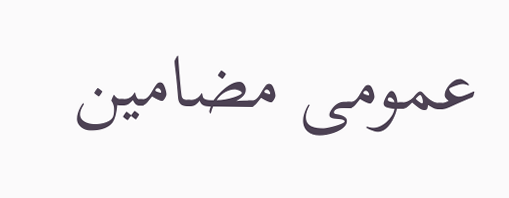عمومی مضامین